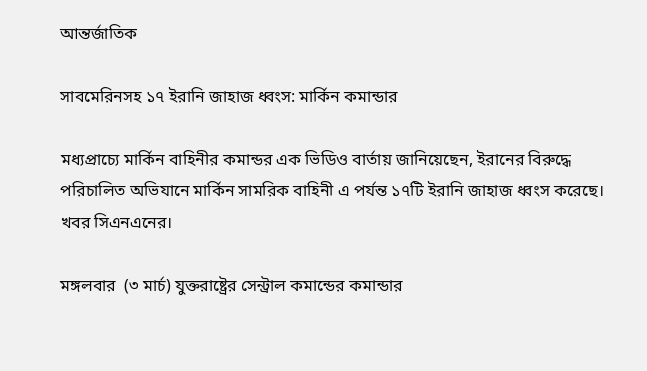আন্তর্জাতিক

সাবমেরিনসহ ১৭ ইরানি জাহাজ ধ্বংস: মার্কিন কমান্ডার

মধ্যপ্রাচ্যে মার্কিন বাহিনীর কমান্ডর এক ভিডিও বার্তায় জানিয়েছেন, ইরানের বিরুদ্ধে পরিচালিত অভিযানে মার্কিন সামরিক বাহিনী এ পর্যন্ত ১৭টি ইরানি জাহাজ ধ্বংস করেছে। খবর সিএনএনের।

মঙ্গলবার  (৩ মার্চ) যুক্তরাষ্ট্রের সেন্ট্রাল কমান্ডের কমান্ডার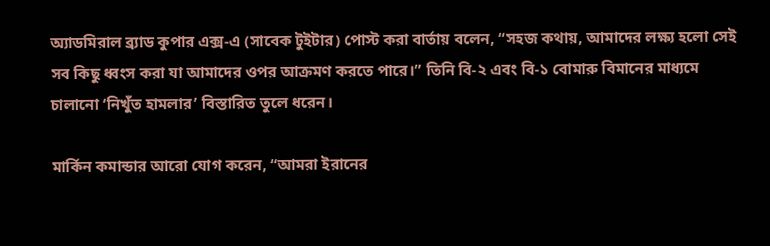অ্যাডমিরাল ব্র্যাড কুপার এক্স-এ (সাবেক টুইটার) পোস্ট করা বার্তায় বলেন, “সহজ কথায়, আমাদের লক্ষ্য হলো সেই সব কিছু ধ্বংস করা যা আমাদের ওপর আক্রমণ করতে পারে।” তিনি বি-২ এবং বি-১ বোমারু বিমানের মাধ্যমে চালানো ‘নিখুঁত হামলার’ বিস্তারিত তুলে ধরেন।

মার্কিন কমান্ডার আরো যোগ করেন, “আমরা ইরানের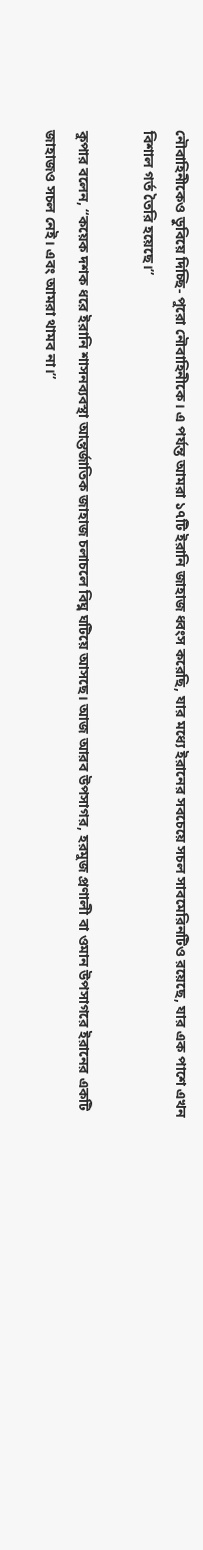নৌবাহিনীকেও ডুবিয়ে দিচ্ছি- পুরো নৌবাহিনীকে। এ পর্যন্ত আমরা ১৭টি ইরানি জাহাজ ধ্বংস করেছি, যার মধ্যে ইরানের সবচেয়ে সচল সাবমেরিনটিও রয়েছে, যার এক পাশে এখন বিশাল গর্ত তৈরি হয়েছে।”

কুপার বলেন, “কয়েক দশক ধরে ইরানি শাসনব্যবস্থা আন্তর্জাতিক জাহাজ চলাচলে বিঘ্ন ঘটিয়ে আসছে। আজ আরব উপসাগর, হরমুজ প্রণালী বা ওমান উপসাগরে ইরানের একটি জাহাজও সচল নেই। এবং আমরা থামব না।”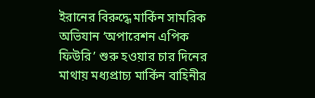ইরানের বিরুদ্ধে মার্কিন সামরিক অভিযান ‘অপারেশন এপিক ফিউরি’ শুরু হওয়ার চার দিনের মাথায় মধ্যপ্রাচ্য মার্কিন বাহিনীর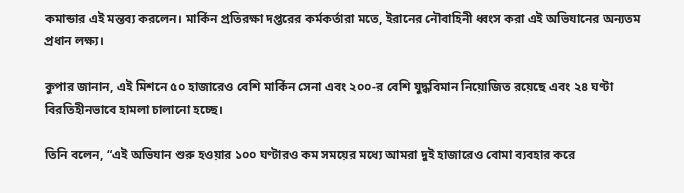কমান্ডার এই মন্তব্য করলেন। মার্কিন প্রতিরক্ষা দপ্তরের কর্মকর্তারা মতে, ইরানের নৌবাহিনী ধ্বংস করা এই অভিযানের অন্যতম প্রধান লক্ষ্য।

কুপার জানান, এই মিশনে ৫০ হাজারেও বেশি মার্কিন সেনা এবং ২০০-র বেশি যুদ্ধবিমান নিয়োজিত রয়েছে এবং ২৪ ঘণ্টা বিরতিহীনভাবে হামলা চালানো হচ্ছে।

তিনি বলেন, “এই অভিযান শুরু হওয়ার ১০০ ঘণ্টারও কম সময়ের মধ্যে আমরা দুই হাজারেও বোমা ব্যবহার করে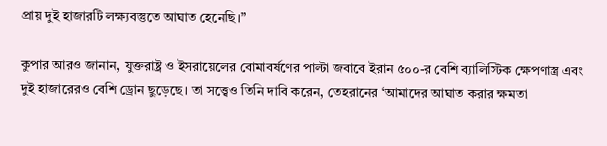প্রায় দুই হাজারটি লক্ষ্যবস্তুতে আঘাত হেনেছি।”

কুপার আরও জানান, যুক্তরাষ্ট্র ও ইসরায়েলের বোমাবর্ষণের পাল্টা জবাবে ইরান ৫০০-র বেশি ব্যালিস্টিক ক্ষেপণাস্ত্র এবং দুই হাজারেরও বেশি ড্রোন ছুড়েছে। তা সত্ত্বেও তিনি দাবি করেন, তেহরানের ‘আমাদের আঘাত করার ক্ষমতা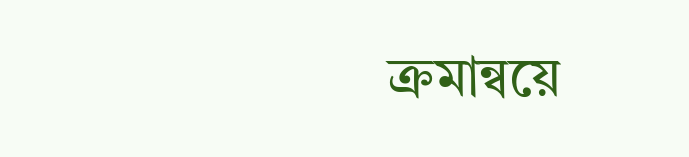ক্রমান্বয়ে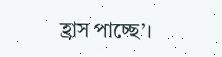হ্রাস পাচ্ছে’।